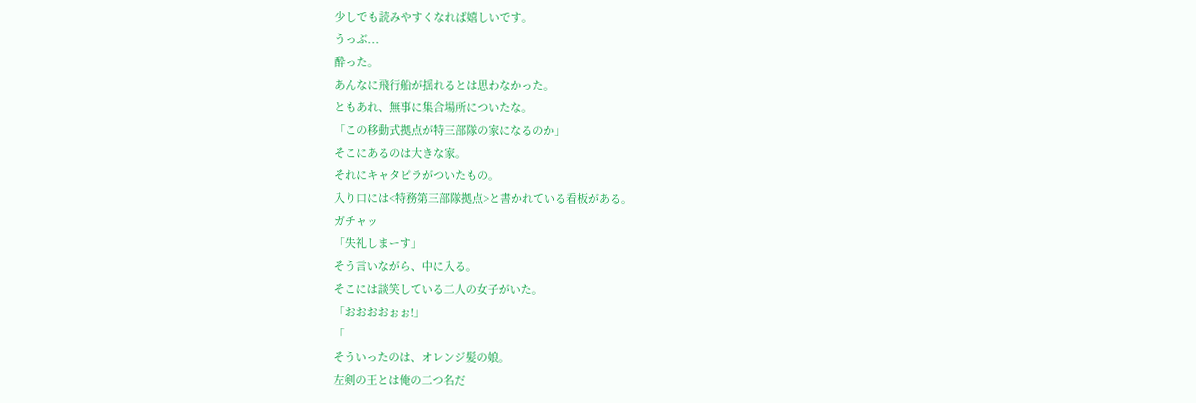少しでも読みやすくなれば嬉しいです。
うっぶ...
酔った。
あんなに飛行船が揺れるとは思わなかった。
ともあれ、無事に集合場所についたな。
「この移動式拠点が特三部隊の家になるのか」
そこにあるのは大きな家。
それにキャタピラがついたもの。
入り口には<特務第三部隊拠点>と書かれている看板がある。
ガチャッ
「失礼しまーす」
そう言いながら、中に入る。
そこには談笑している二人の女子がいた。
「おおおおぉぉ!」
「
そういったのは、オレンジ髪の娘。
左剣の王とは俺の二つ名だ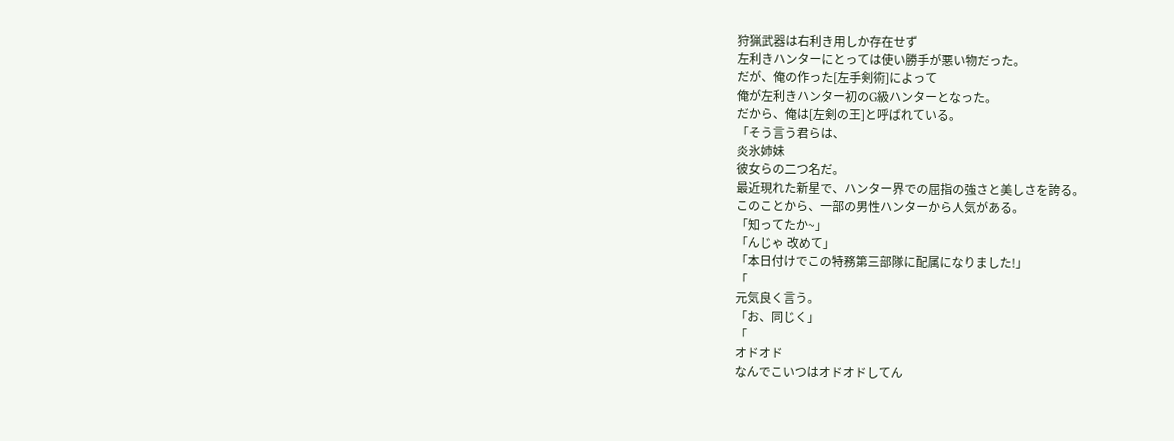狩猟武器は右利き用しか存在せず
左利きハンターにとっては使い勝手が悪い物だった。
だが、俺の作った[左手剣術]によって
俺が左利きハンター初のG級ハンターとなった。
だから、俺は[左剣の王]と呼ばれている。
「そう言う君らは、
炎氷姉妹
彼女らの二つ名だ。
最近現れた新星で、ハンター界での屈指の強さと美しさを誇る。
このことから、一部の男性ハンターから人気がある。
「知ってたか~」
「んじゃ 改めて」
「本日付けでこの特務第三部隊に配属になりました!」
「
元気良く言う。
「お、同じく」
「
オドオド
なんでこいつはオドオドしてん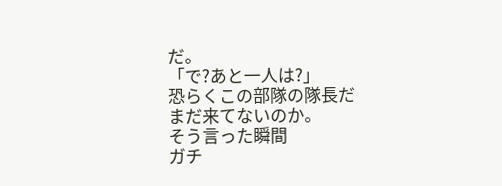だ。
「で?あと一人は?」
恐らくこの部隊の隊長だ
まだ来てないのか。
そう言った瞬間
ガチ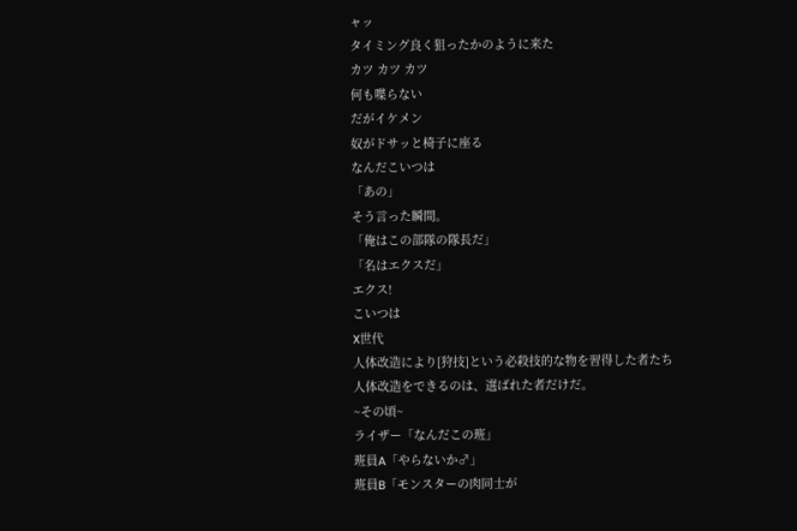ャッ
タイミング良く狙ったかのように来た
カツ カツ カツ
何も喋らない
だがイケメン
奴がドサッと椅子に座る
なんだこいつは
「あの」
そう言った瞬間。
「俺はこの部隊の隊長だ」
「名はエクスだ」
エクス!
こいつは
X世代
人体改造により[狩技]という必殺技的な物を習得した者たち
人体改造をできるのは、選ばれた者だけだ。
~その頃~
ライザー「なんだこの班」
班員A「やらないか♂」
班員B「モンスターの肉同士が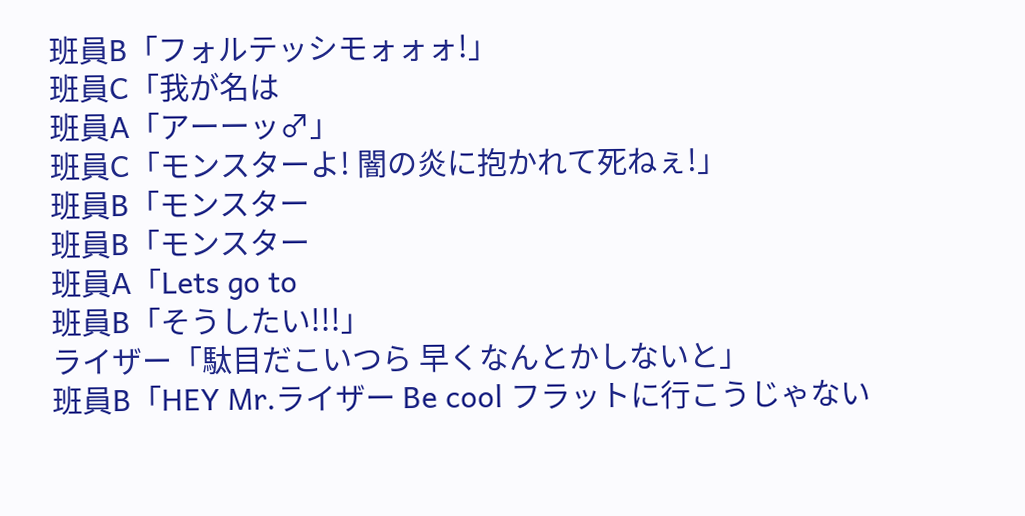班員B「フォルテッシモォォォ!」
班員C「我が名は
班員A「アーーッ♂」
班員C「モンスターよ! 闇の炎に抱かれて死ねぇ!」
班員B「モンスター
班員B「モンスター
班員A「Lets go to
班員B「そうしたい!!!」
ライザー「駄目だこいつら 早くなんとかしないと」
班員B「HEY Mr.ライザー Be cool フラットに行こうじゃない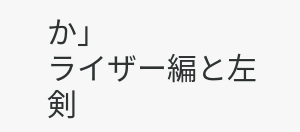か」
ライザー編と左剣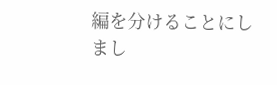編を分けることにしまし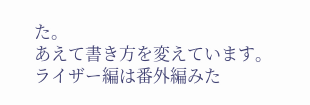た。
あえて書き方を変えています。
ライザー編は番外編みた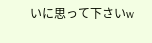いに思って下さいw